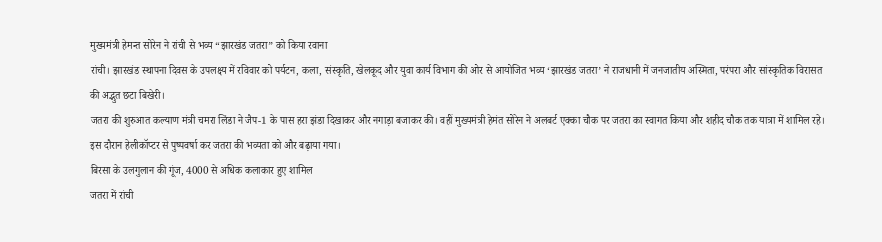मुख्यमंत्री हेमन्त सोरेन ने रांची से भव्य “झारखंड जतरा” को किया रवाना
रांची। झारखंड स्थापना दिवस के उपलक्ष्य में रविवार को पर्यटन, कला, संस्कृति, खेलकूद और युवा कार्य विभाग की ओर से आयोजित भव्य ‘झारखंड जतरा’ ने राजधानी में जनजातीय अस्मिता, परंपरा और सांस्कृतिक विरासत की अद्भुत छटा बिखेरी।
जतरा की शुरुआत कल्याण मंत्री चमरा लिंडा ने जैप-1 के पास हरा झंडा दिखाकर और नगाड़ा बजाकर की। वहीं मुख्यमंत्री हेमंत सोरेन ने अलबर्ट एक्का चौक पर जतरा का स्वागत किया और शहीद चौक तक यात्रा में शामिल रहे। इस दौरान हेलीकॉप्टर से पुष्पवर्षा कर जतरा की भव्यता को और बढ़ाया गया।
बिरसा के उलगुलान की गूंज, 4000 से अधिक कलाकार हुए शामिल
जतरा में रांची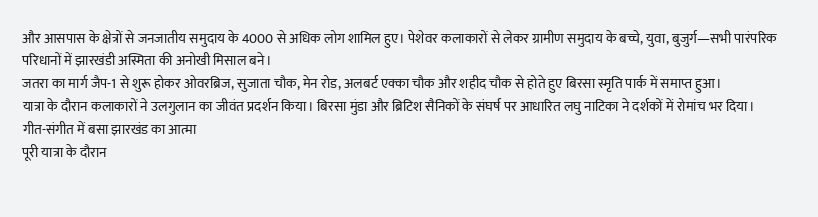और आसपास के क्षेत्रों से जनजातीय समुदाय के 4000 से अधिक लोग शामिल हुए। पेशेवर कलाकारों से लेकर ग्रामीण समुदाय के बच्चे, युवा, बुजुर्ग—सभी पारंपरिक परिधानों में झारखंडी अस्मिता की अनोखी मिसाल बने।
जतरा का मार्ग जैप-1 से शुरू होकर ओवरब्रिज, सुजाता चौक, मेन रोड, अलबर्ट एक्का चौक और शहीद चौक से होते हुए बिरसा स्मृति पार्क में समाप्त हुआ।
यात्रा के दौरान कलाकारों ने उलगुलान का जीवंत प्रदर्शन किया। बिरसा मुंडा और ब्रिटिश सैनिकों के संघर्ष पर आधारित लघु नाटिका ने दर्शकों में रोमांच भर दिया।
गीत-संगीत में बसा झारखंड का आत्मा
पूरी यात्रा के दौरान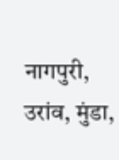नागपुरी, उरांव, मुंडा,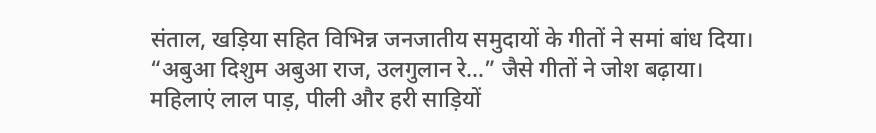संताल, खड़िया सहित विभिन्न जनजातीय समुदायों के गीतों ने समां बांध दिया।
“अबुआ दिशुम अबुआ राज, उलगुलान रे…” जैसे गीतों ने जोश बढ़ाया।
महिलाएं लाल पाड़, पीली और हरी साड़ियों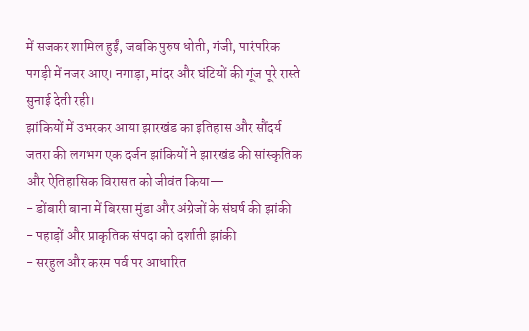में सजकर शामिल हुईं, जबकि पुरुष धोती, गंजी, पारंपरिक पगड़ी में नजर आए। नगाड़ा, मांदर और घंटियों की गूंज पूरे रास्ते सुनाई देती रही।
झांकियों में उभरकर आया झारखंड का इतिहास और सौंदर्य
जतरा की लगभग एक दर्जन झांकियों ने झारखंड की सांस्कृतिक और ऐतिहासिक विरासत को जीवंत किया—
- डोंबारी बाना में बिरसा मुंडा और अंग्रेजों के संघर्ष की झांकी
- पहाड़ों और प्राकृतिक संपदा को दर्शाती झांकी
- सरहुल और करम पर्व पर आधारित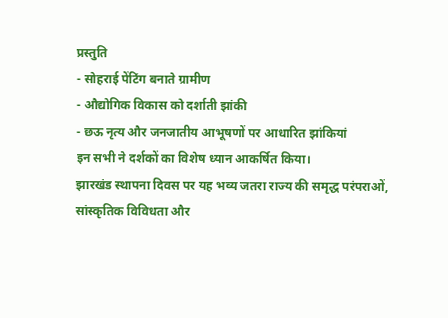प्रस्तुति
- सोहराई पेंटिंग बनाते ग्रामीण
- औद्योगिक विकास को दर्शाती झांकी
- छऊ नृत्य और जनजातीय आभूषणों पर आधारित झांकियां
इन सभी ने दर्शकों का विशेष ध्यान आकर्षित किया।
झारखंड स्थापना दिवस पर यह भव्य जतरा राज्य की समृद्ध परंपराओं, सांस्कृतिक विविधता और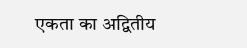एकता का अद्वितीय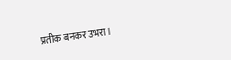प्रतीक बनकर उभरा।